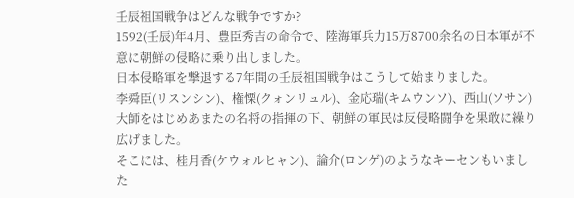壬辰祖国戦争はどんな戦争ですか?
1592(壬辰)年4月、豊臣秀吉の命令で、陸海軍兵力15万8700余名の日本軍が不意に朝鮮の侵略に乗り出しました。
日本侵略軍を撃退する7年間の壬辰祖国戦争はこうして始まりました。
李舜臣(リスンシン)、権慄(クォンリュル)、金応瑞(キムウンソ)、西山(ソサン)大師をはじめあまたの名将の指揮の下、朝鮮の軍民は反侵略闘争を果敢に繰り広げました。
そこには、桂月香(ケウォルヒャン)、論介(ロンゲ)のようなキーセンもいました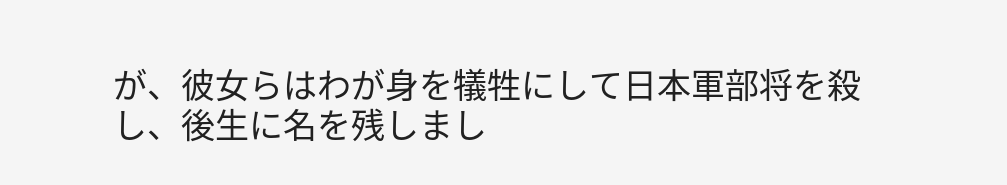が、彼女らはわが身を犠牲にして日本軍部将を殺し、後生に名を残しまし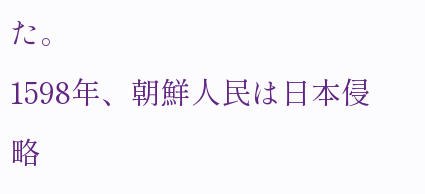た。
1598年、朝鮮人民は日本侵略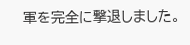軍を完全に撃退しました。